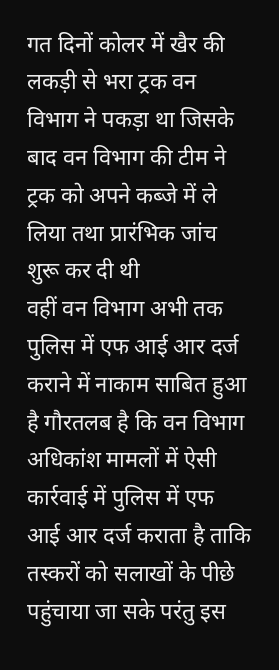गत दिनों कोलर में खैर की लकड़ी से भरा ट्रक वन विभाग ने पकड़ा था जिसके बाद वन विभाग की टीम ने ट्रक को अपने कब्जे में ले लिया तथा प्रारंभिक जांच शुरू कर दी थी
वहीं वन विभाग अभी तक पुलिस में एफ आई आर दर्ज कराने में नाकाम साबित हुआ है गौरतलब है कि वन विभाग अधिकांश मामलों में ऐसी कार्रवाई में पुलिस में एफ आई आर दर्ज कराता है ताकि तस्करों को सलाखों के पीछे पहुंचाया जा सके परंतु इस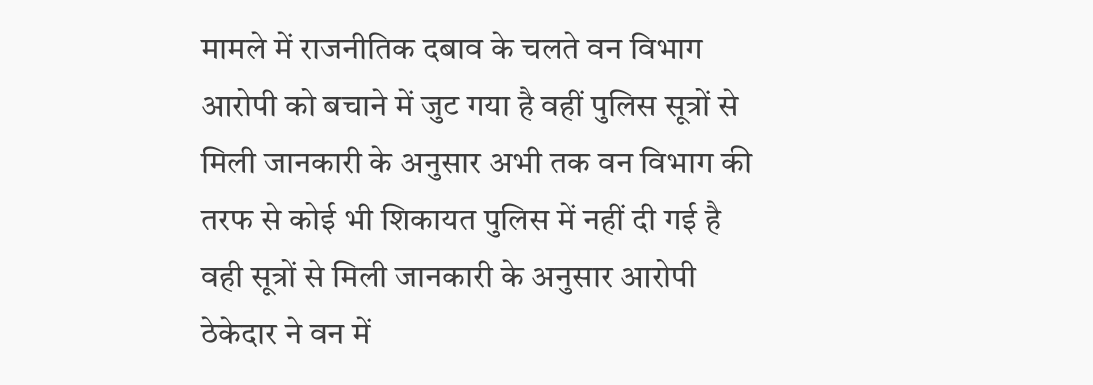मामले में राजनीतिक दबाव के चलते वन विभाग आरोपी को बचाने में जुट गया है वहीं पुलिस सूत्रों से मिली जानकारी के अनुसार अभी तक वन विभाग की तरफ से कोई भी शिकायत पुलिस में नहीं दी गई है
वही सूत्रों से मिली जानकारी के अनुसार आरोपी ठेकेदार ने वन में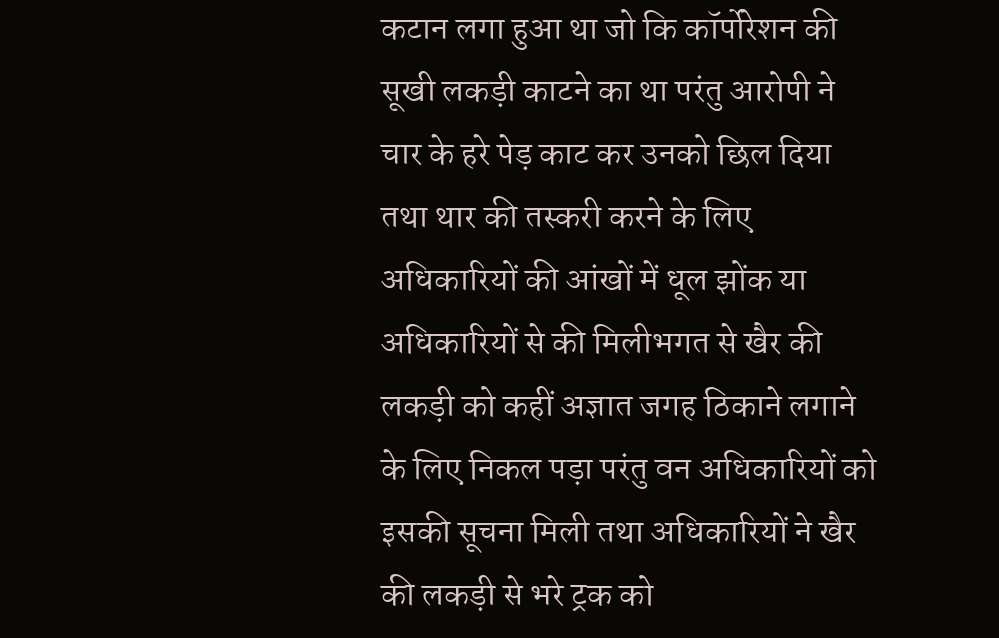कटान लगा हुआ था जो कि कॉर्पोरेशन की सूखी लकड़ी काटने का था परंतु आरोपी ने चार के हरे पेड़ काट कर उनको छिल दिया तथा थार की तस्करी करने के लिए अधिकारियों की आंखों में धूल झोंक या अधिकारियों से की मिलीभगत से खैर की लकड़ी को कहीं अज्ञात जगह ठिकाने लगाने के लिए निकल पड़ा परंतु वन अधिकारियों को इसकी सूचना मिली तथा अधिकारियों ने खैर की लकड़ी से भरे ट्रक को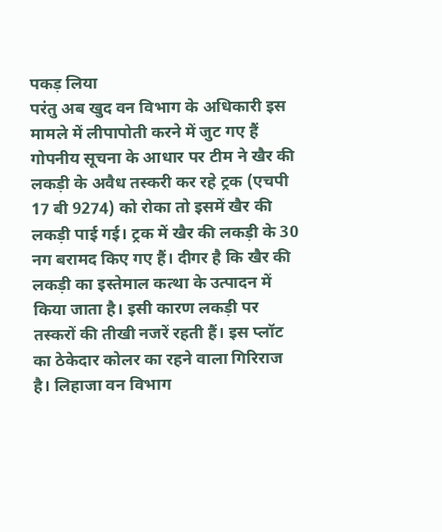पकड़ लिया
परंतु अब खुद वन विभाग के अधिकारी इस मामले में लीपापोती करने में जुट गए हैं गोपनीय सूचना के आधार पर टीम ने खैर की लकड़ी के अवैध तस्करी कर रहे ट्रक (एचपी 17 बी 9274) को रोका तो इसमें खैर की लकड़ी पाई गई। ट्रक में खैर की लकड़ी के 30 नग बरामद किए गए हैं। दीगर है कि खैर की लकड़ी का इस्तेमाल कत्था के उत्पादन में किया जाता है। इसी कारण लकड़ी पर तस्करों की तीखी नजरें रहती हैं। इस प्लॉट का ठेकेदार कोलर का रहने वाला गिरिराज है। लिहाजा वन विभाग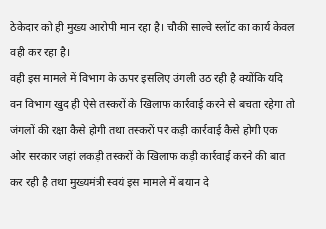ठेकेदार को ही मुख्य आरोपी मान रहा है। चौकी साल्वे स्लॉट का कार्य केवल वही कर रहा है।
वही इस मामले में विभाग के ऊपर इसलिए उंगली उठ रही है क्योंकि यदि वन विभाग खुद ही ऐसे तस्करों के खिलाफ कार्रवाई करने से बचता रहेगा तो जंगलों की रक्षा कैसे होगी तथा तस्करों पर कड़ी कार्रवाई कैसे होगी एक ओर सरकार जहां लकड़ी तस्करों के खिलाफ कड़ी कार्रवाई करने की बात कर रही है तथा मुख्यमंत्री स्वयं इस मामले में बयान दे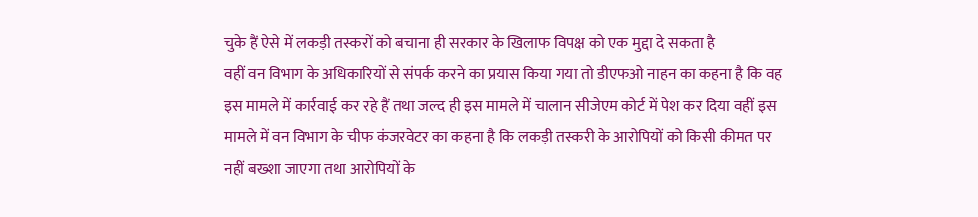चुके हैं ऐसे में लकड़ी तस्करों को बचाना ही सरकार के खिलाफ विपक्ष को एक मुद्दा दे सकता है
वहीं वन विभाग के अधिकारियों से संपर्क करने का प्रयास किया गया तो डीएफओ नाहन का कहना है कि वह इस मामले में कार्रवाई कर रहे हैं तथा जल्द ही इस मामले में चालान सीजेएम कोर्ट में पेश कर दिया वहीं इस मामले में वन विभाग के चीफ कंजरवेटर का कहना है कि लकड़ी तस्करी के आरोपियों को किसी कीमत पर नहीं बख्शा जाएगा तथा आरोपियों के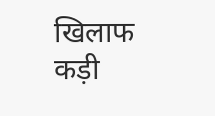खिलाफ कड़ी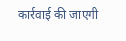कार्रवाई की जाएगी